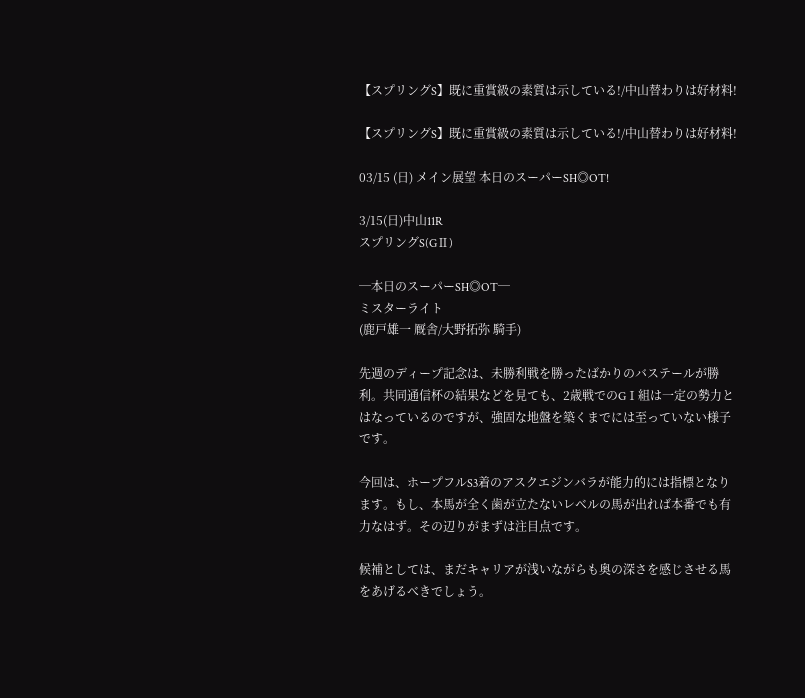【スプリングS】既に重賞級の素質は示している!/中山替わりは好材料!

【スプリングS】既に重賞級の素質は示している!/中山替わりは好材料!

03/15 (日) メイン展望 本日のスーパーSH◎OT!

3/15(日)中山11R
スプリングS(GⅡ)

─本日のスーパーSH◎OT─
ミスターライト
(鹿戸雄一 厩舎/大野拓弥 騎手)

先週のディープ記念は、未勝利戦を勝ったばかりのバステールが勝利。共同通信杯の結果などを見ても、2歳戦でのGⅠ組は一定の勢力とはなっているのですが、強固な地盤を築くまでには至っていない様子です。

今回は、ホープフルS3着のアスクエジンバラが能力的には指標となります。もし、本馬が全く歯が立たないレベルの馬が出れば本番でも有力なはず。その辺りがまずは注目点です。

候補としては、まだキャリアが浅いながらも奥の深さを感じさせる馬をあげるべきでしょう。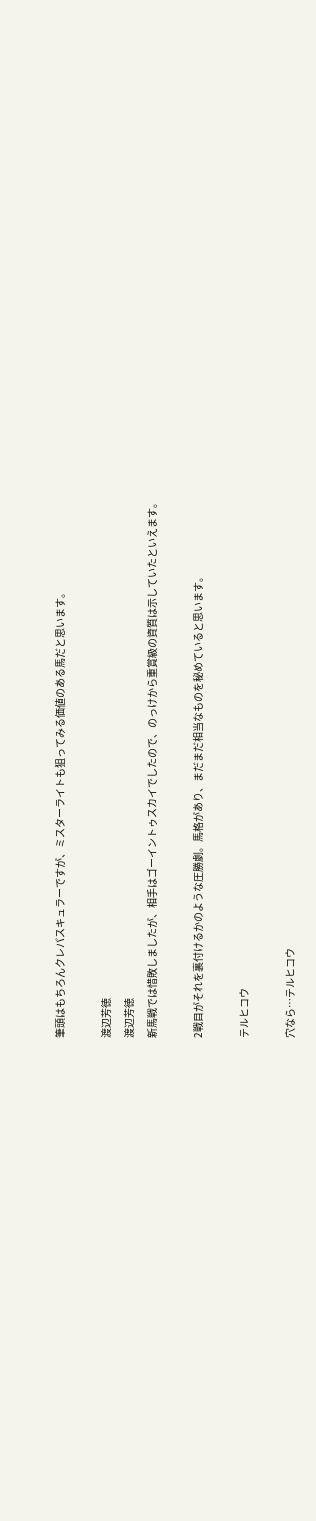筆頭はもちろんクレパスキュラーですが、ミスターライトも狙ってみる価値のある馬だと思います。

渡辺芳徳
渡辺芳徳
新馬戦では惜敗しましたが、相手はゴーイントゥスカイでしたので、のっけから重賞級の資質は示していたといえます。

2戦目がそれを裏付けるかのような圧勝劇。馬格があり、まだまだ相当なものを秘めていると思います。

テルヒコウ

穴なら…テルヒコウ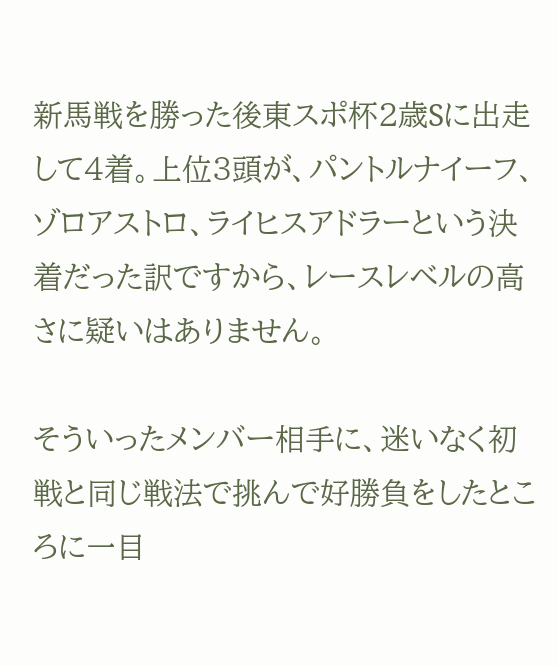新馬戦を勝った後東スポ杯2歳Sに出走して4着。上位3頭が、パントルナイーフ、ゾロアストロ、ライヒスアドラーという決着だった訳ですから、レースレベルの高さに疑いはありません。

そういったメンバー相手に、迷いなく初戦と同じ戦法で挑んで好勝負をしたところに一目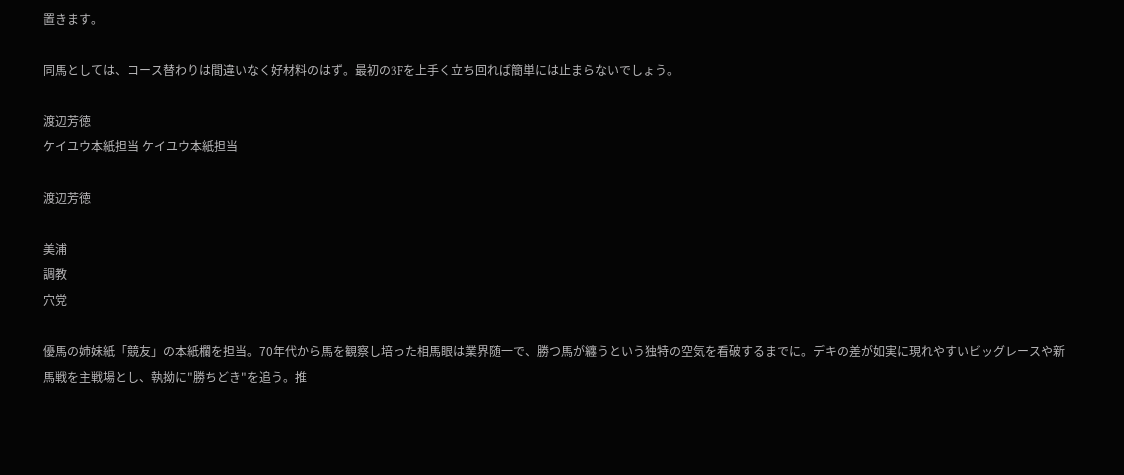置きます。

同馬としては、コース替わりは間違いなく好材料のはず。最初の3Fを上手く立ち回れば簡単には止まらないでしょう。

渡辺芳徳
ケイユウ本紙担当 ケイユウ本紙担当

渡辺芳徳

美浦
調教
穴党

優馬の姉妹紙「競友」の本紙欄を担当。70年代から馬を観察し培った相馬眼は業界随一で、勝つ馬が纏うという独特の空気を看破するまでに。デキの差が如実に現れやすいビッグレースや新馬戦を主戦場とし、執拗に"勝ちどき"を追う。推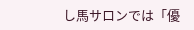し馬サロンでは「優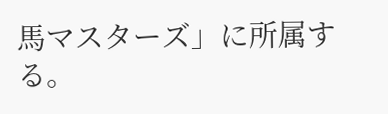馬マスターズ」に所属する。